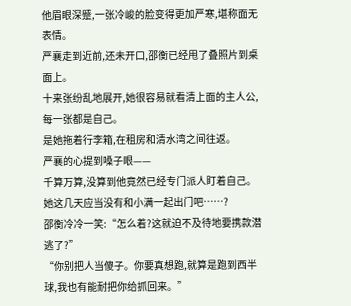他眉眼深蹙,一张冷峻的脸变得更加严寒,堪称面无表情。
严襄走到近前,还未开口,邵衡已经甩了叠照片到桌面上。
十来张纷乱地展开,她很容易就看清上面的主人公,每一张都是自己。
是她拖着行李箱,在租房和清水湾之间往返。
严襄的心提到嗓子眼——
千算万算,没算到他竟然已经专门派人盯着自己。
她这几天应当没有和小满一起出门吧……?
邵衡冷冷一笑:“怎么着?这就迫不及待地要携款潜逃了?”
“你别把人当傻子。你要真想跑,就算是跑到西半球,我也有能耐把你给抓回来。”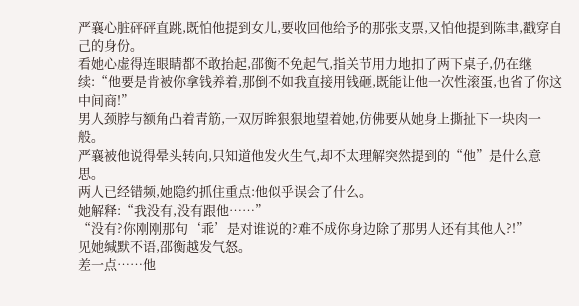严襄心脏砰砰直跳,既怕他提到女儿,要收回他给予的那张支票,又怕他提到陈聿,戳穿自己的身份。
看她心虚得连眼睛都不敢抬起,邵衡不免起气,指关节用力地扣了两下桌子,仍在继续:“他要是肯被你拿钱养着,那倒不如我直接用钱砸,既能让他一次性滚蛋,也省了你这中间商!”
男人颈脖与额角凸着青筋,一双厉眸狠狠地望着她,仿佛要从她身上撕扯下一块肉一般。
严襄被他说得晕头转向,只知道他发火生气,却不太理解突然提到的“他”是什么意思。
两人已经错频,她隐约抓住重点:他似乎误会了什么。
她解释:“我没有,没有跟他……”
“没有?你刚刚那句‘乖’是对谁说的?难不成你身边除了那男人还有其他人?!”
见她缄默不语,邵衡越发气怒。
差一点……他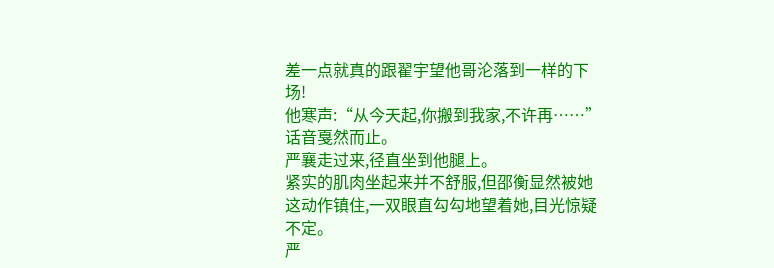差一点就真的跟翟宇望他哥沦落到一样的下场!
他寒声:“从今天起,你搬到我家,不许再……”
话音戛然而止。
严襄走过来,径直坐到他腿上。
紧实的肌肉坐起来并不舒服,但邵衡显然被她这动作镇住,一双眼直勾勾地望着她,目光惊疑不定。
严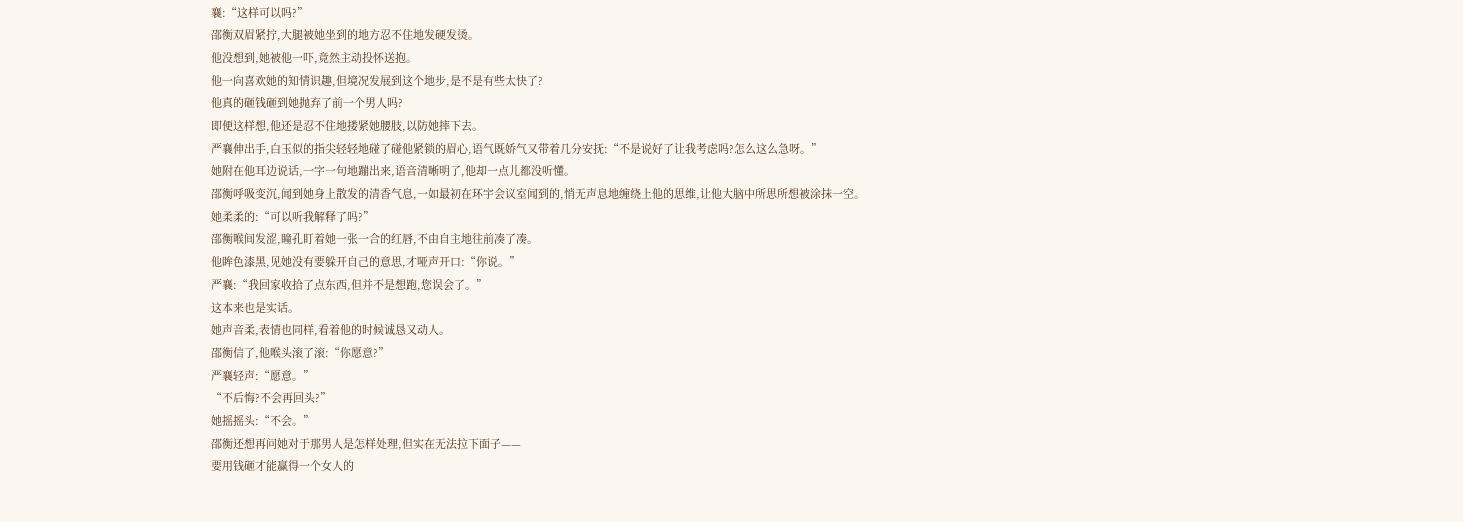襄:“这样可以吗?”
邵衡双眉紧拧,大腿被她坐到的地方忍不住地发硬发烫。
他没想到,她被他一吓,竟然主动投怀送抱。
他一向喜欢她的知情识趣,但境况发展到这个地步,是不是有些太快了?
他真的砸钱砸到她抛弃了前一个男人吗?
即便这样想,他还是忍不住地搂紧她腰肢,以防她摔下去。
严襄伸出手,白玉似的指尖轻轻地碰了碰他紧锁的眉心,语气既娇气又带着几分安抚:“不是说好了让我考虑吗?怎么这么急呀。”
她附在他耳边说话,一字一句地蹦出来,语音清晰明了,他却一点儿都没听懂。
邵衡呼吸变沉,闻到她身上散发的清香气息,一如最初在环宇会议室闻到的,悄无声息地缠绕上他的思维,让他大脑中所思所想被涂抹一空。
她柔柔的:“可以听我解释了吗?”
邵衡喉间发涩,瞳孔盯着她一张一合的红唇,不由自主地往前凑了凑。
他眸色漆黑,见她没有要躲开自己的意思,才哑声开口:“你说。”
严襄:“我回家收拾了点东西,但并不是想跑,您误会了。”
这本来也是实话。
她声音柔,表情也同样,看着他的时候诚恳又动人。
邵衡信了,他喉头滚了滚:“你愿意?”
严襄轻声:“愿意。”
“不后悔?不会再回头?”
她摇摇头:“不会。”
邵衡还想再问她对于那男人是怎样处理,但实在无法拉下面子——
要用钱砸才能赢得一个女人的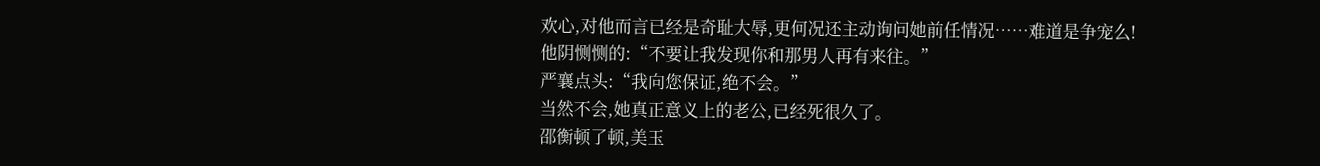欢心,对他而言已经是奇耻大辱,更何况还主动询问她前任情况……难道是争宠么!
他阴恻恻的:“不要让我发现你和那男人再有来往。”
严襄点头:“我向您保证,绝不会。”
当然不会,她真正意义上的老公,已经死很久了。
邵衡顿了顿,美玉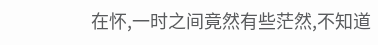在怀,一时之间竟然有些茫然,不知道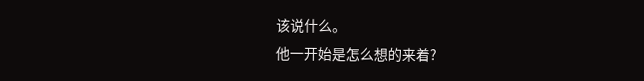该说什么。
他一开始是怎么想的来着?